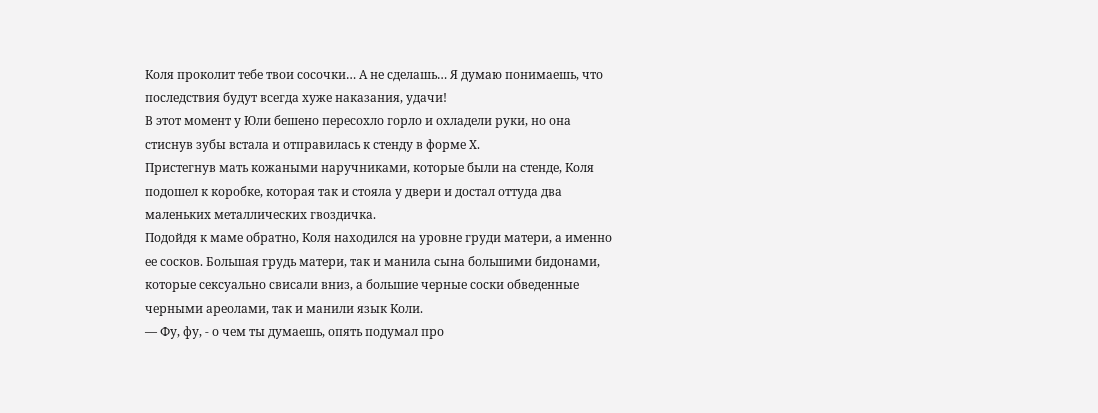Коля проколит тебе твои сосочки… А не сделашь… Я думаю понимаешь, что последствия будут всегда хуже наказания, удачи!
В этот момент у Юли бешено пересохло горло и охладели руки, но она стиснув зубы встала и отправилась к стенду в форме Х.
Пристегнув мать кожаными наручниками, которые были на стенде, Коля подошел к коробке, которая так и стояла у двери и достал оттуда два маленьких металлических гвоздичка.
Подойдя к маме обратно, Коля находился на уровне груди матери, а именно ее сосков. Большая грудь матери, так и манила сына большими бидонами, которые сексуально свисали вниз, а большие черные соски обведенные черными ареолами, так и манили язык Коли.
— Фу, фу, - о чем ты думаешь, опять подумал про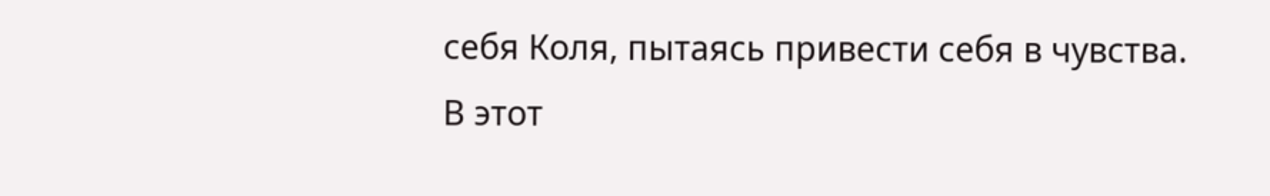себя Коля, пытаясь привести себя в чувства.
В этот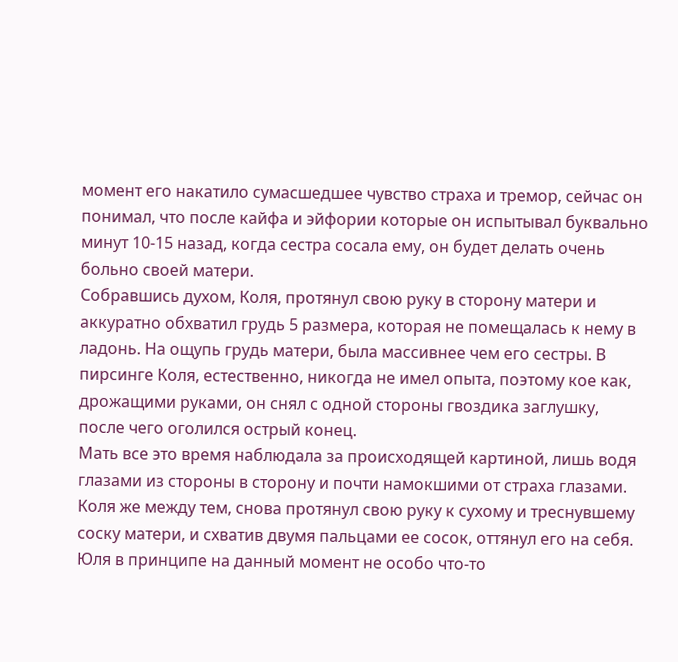момент его накатило сумасшедшее чувство страха и тремор, сейчас он понимал, что после кайфа и эйфории которые он испытывал буквально минут 10-15 назад, когда сестра сосала ему, он будет делать очень больно своей матери.
Собравшись духом, Коля, протянул свою руку в сторону матери и аккуратно обхватил грудь 5 размера, которая не помещалась к нему в ладонь. На ощупь грудь матери, была массивнее чем его сестры. В пирсинге Коля, естественно, никогда не имел опыта, поэтому кое как, дрожащими руками, он снял с одной стороны гвоздика заглушку, после чего оголился острый конец.
Мать все это время наблюдала за происходящей картиной, лишь водя глазами из стороны в сторону и почти намокшими от страха глазами.
Коля же между тем, снова протянул свою руку к сухому и треснувшему соску матери, и схватив двумя пальцами ее сосок, оттянул его на себя. Юля в принципе на данный момент не особо что-то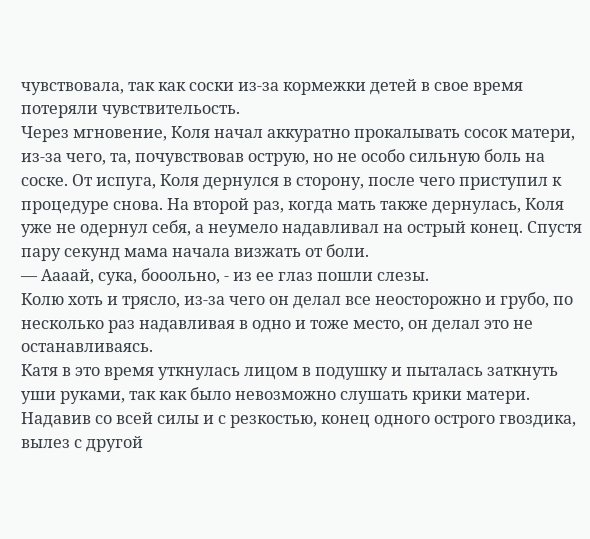чувствовала, так как соски из-за кормежки детей в свое время потеряли чувствительость.
Через мгновение, Коля начал аккуратно прокалывать сосок матери, из-за чего, та, почувствовав острую, но не особо сильную боль на соске. От испуга, Коля дернулся в сторону, после чего приступил к процедуре снова. На второй раз, когда мать также дернулась, Коля уже не одернул себя, а неумело надавливал на острый конец. Спустя пару секунд мама начала визжать от боли.
— Аааай, сука, бооольно, - из ее глаз пошли слезы.
Колю хоть и трясло, из-за чего он делал все неосторожно и грубо, по несколько раз надавливая в одно и тоже место, он делал это не останавливаясь.
Катя в это время уткнулась лицом в подушку и пыталась заткнуть уши руками, так как было невозможно слушать крики матери.
Надавив со всей силы и с резкостью, конец одного острого гвоздика, вылез с другой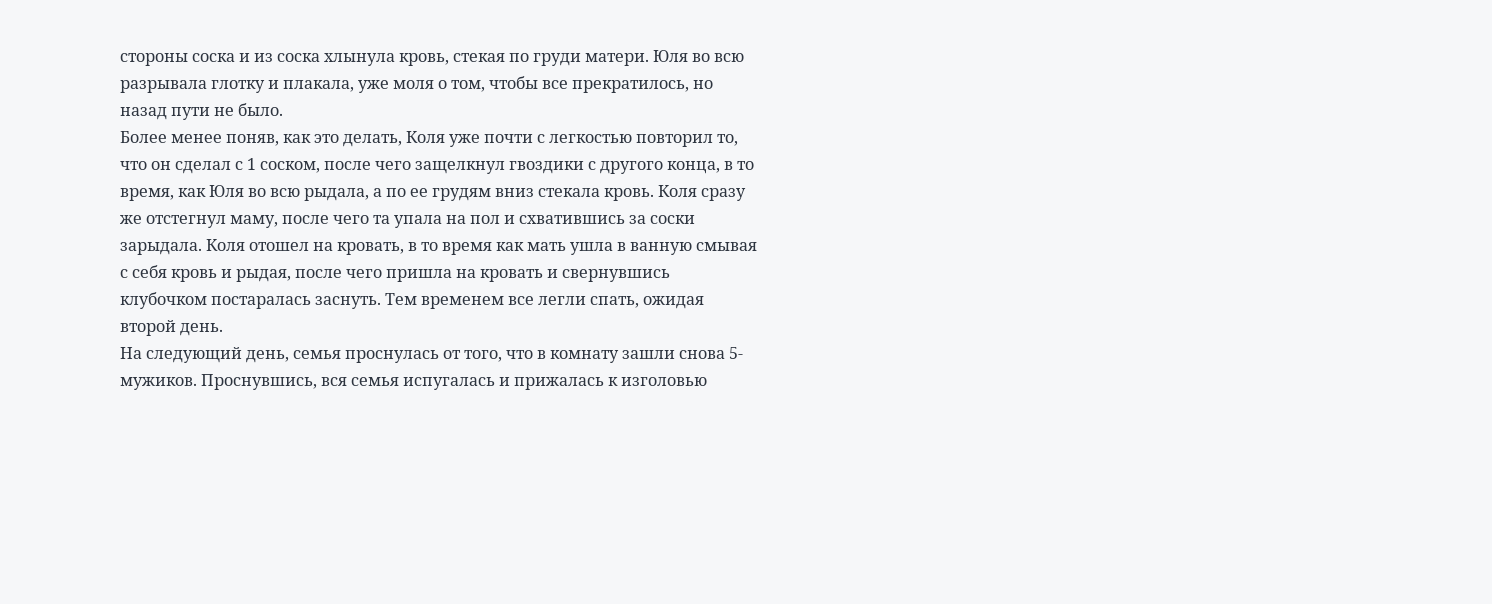стороны соска и из соска хлынула кровь, стекая по груди матери. Юля во всю разрывала глотку и плакала, уже моля о том, чтобы все прекратилось, но назад пути не было.
Более менее поняв, как это делать, Коля уже почти с легкостью повторил то, что он сделал с 1 соском, после чего защелкнул гвоздики с другого конца, в то время, как Юля во всю рыдала, а по ее грудям вниз стекала кровь. Коля сразу же отстегнул маму, после чего та упала на пол и схватившись за соски зарыдала. Коля отошел на кровать, в то время как мать ушла в ванную смывая с себя кровь и рыдая, после чего пришла на кровать и свернувшись клубочком постаралась заснуть. Тем временем все легли спать, ожидая второй день.
На следующий день, семья проснулась от того, что в комнату зашли снова 5-мужиков. Проснувшись, вся семья испугалась и прижалась к изголовью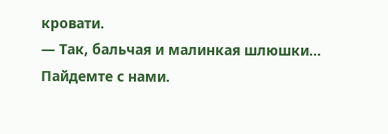кровати.
— Так, бальчая и малинкая шлюшки… Пайдемте с нами.